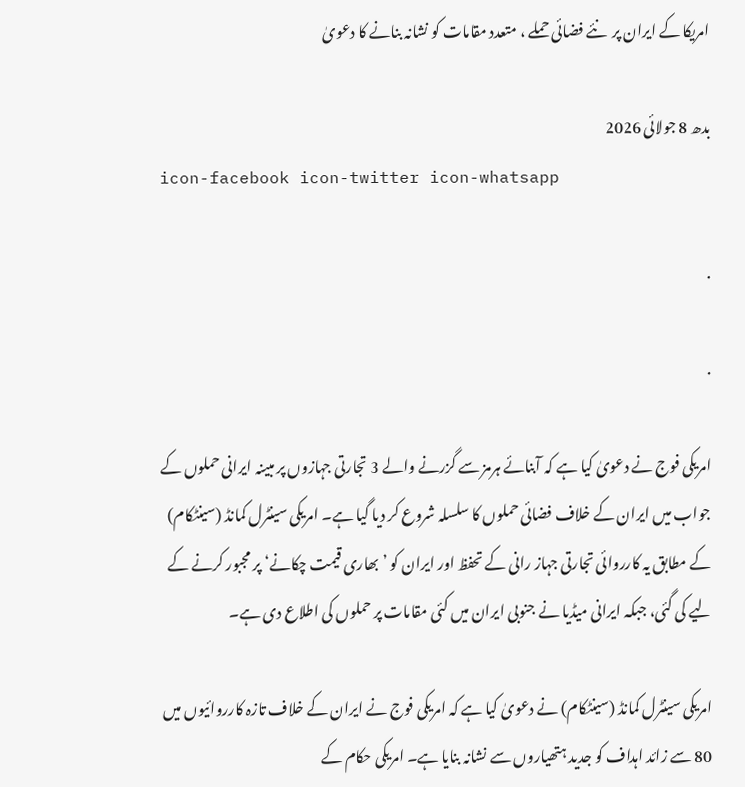امریکا کے ایران پر  نئے فضائی حملے ، متعدد مقامات کو نشانہ بنانے کا دعویٰ

بدھ 8 جولائی 2026
icon-facebook icon-twitter icon-whatsapp

.

.

امریکی فوج نے دعویٰ کیا ہے کہ آبنائے ہرمز سے گزرنے والے 3 تجارتی جہازوں پر مبینہ ایرانی حملوں کے جواب میں ایران کے خلاف فضائی حملوں کا سلسلہ شروع کر دیا گیا ہے۔ امریکی سینٹرل کمانڈ (سینٹکام) کے مطابق یہ کارروائی تجارتی جہاز رانی کے تحفظ اور ایران کو ’بھاری قیمت چکانے‘ پر مجبور کرنے کے لیے کی گئی، جبکہ ایرانی میڈیا نے جنوبی ایران میں کئی مقامات پر حملوں کی اطلاع دی ہے۔

امریکی سینٹرل کمانڈ (سینٹکام) نے دعویٰ کیا ہے کہ امریکی فوج نے ایران کے خلاف تازہ کارروائیوں میں 80 سے زائد اہداف کو جدید ہتھیاروں سے نشانہ بنایا ہے۔ امریکی حکام کے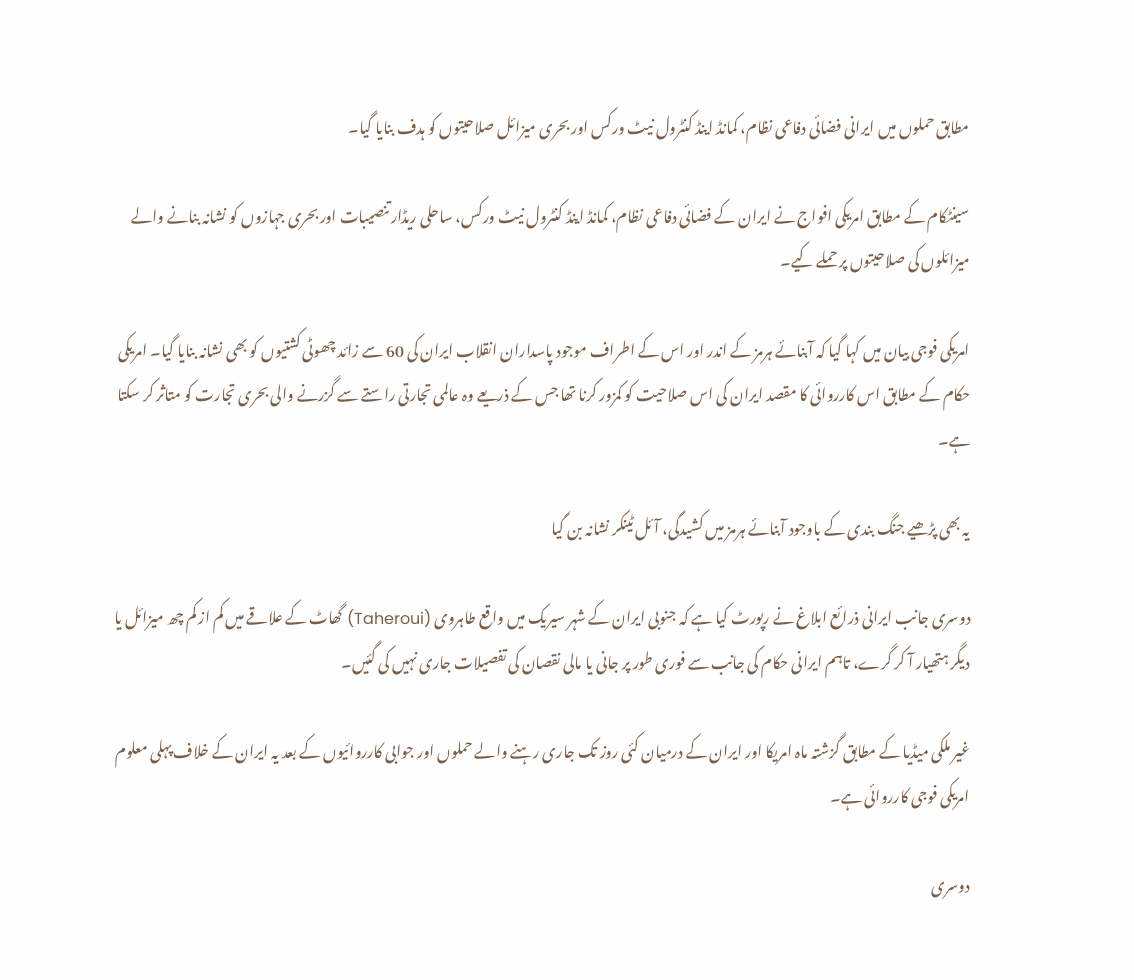مطابق حملوں میں ایرانی فضائی دفاعی نظام، کمانڈ اینڈ کنٹرول نیٹ ورکس اور بحری میزائل صلاحیتوں کو ہدف بنایا گیا۔

سینٹکام کے مطابق امریکی افواج نے ایران کے فضائی دفاعی نظام، کمانڈ اینڈ کنٹرول نیٹ ورکس، ساحلی ریڈار تنصیبات اور بحری جہازوں کو نشانہ بنانے والے میزائلوں کی صلاحیتوں پر حملے کیے۔

امریکی فوجی بیان میں کہا گیا کہ آبنائے ہرمز کے اندر اور اس کے اطراف موجود پاسداران انقلاب ایران کی 60 سے زائد چھوٹی کشتیوں کو بھی نشانہ بنایا گیا۔ امریکی حکام کے مطابق اس کارروائی کا مقصد ایران کی اس صلاحیت کو کمزور کرنا تھا جس کے ذریعے وہ عالمی تجارتی راستے سے گزرنے والی بحری تجارت کو متاثر کر سکتا ہے۔

یہ بھی پڑھیے جنگ بندی کے باوجود آبنائے ہرمز میں کشیدگی، آئل ٹینکر نشانہ بن گیا

دوسری جانب ایرانی ذرائع ابلاغ نے رپورٹ کیا ہے کہ جنوبی ایران کے شہر سیریک میں واقع طاہروی (Taheroui) گھاٹ کے علاقے میں کم از کم چھ میزائل یا دیگر ہتھیار آ کر گرے، تاہم ایرانی حکام کی جانب سے فوری طور پر جانی یا مالی نقصان کی تفصیلات جاری نہیں کی گئیں۔

غیر ملکی میڈیا کے مطابق گزشتہ ماہ امریکا اور ایران کے درمیان کئی روز تک جاری رہنے والے حملوں اور جوابی کارروائیوں کے بعد یہ ایران کے خلاف پہلی معلوم امریکی فوجی کارروائی ہے۔

دوسری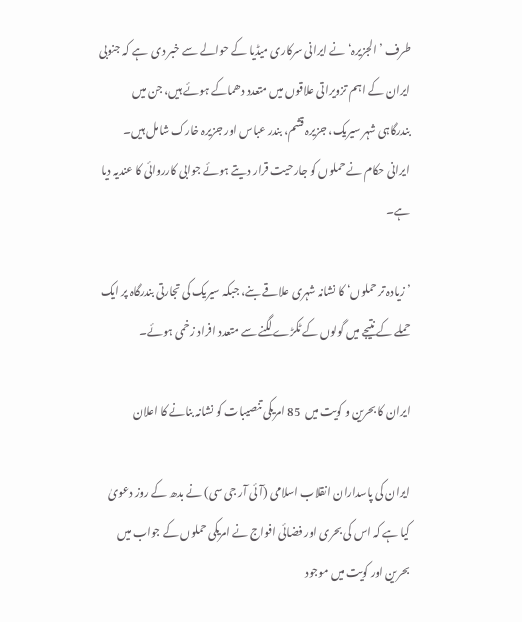طرف ’الجزیرہ‘ نے ایرانی سرکاری میڈیا کے حوالے سے خبر دی  ہے کہ جنوبی ایران کے اہم تزویراتی علاقوں میں متعدد دھماکے ہوئے ہیں، جن میں بندرگاہی شہر سیریک، جزیرہ قشم، بندر عباس اور جزیرہ خارک شامل ہیں۔ ایرانی حکام نے حملوں کو جارحیت قرار دیتے ہوئے جوابی کارروائی کا عندیہ دیا ہے۔

’زیادہ تر حملوں‘ کا نشانہ شہری علاقے بنے، جبکہ سیریک کی تجارتی بندرگاہ پر ایک حملے کے نتیجے میں گولوں کے ٹکڑے لگنے سے متعدد افراد زخمی ہوئے۔

ایران کا بحرین و کویت میں  85 امریکی تنصیبات کو نشانہ بنانے کا اعلان

ایران کی پاسداران انقلاب اسلامی (آئی آر جی سی) نے بدھ کے روز دعویٰ کیا ہے کہ اس کی بحری اور فضائی افواج نے امریکی حملوں کے جواب میں بحرین اور کویت میں موجود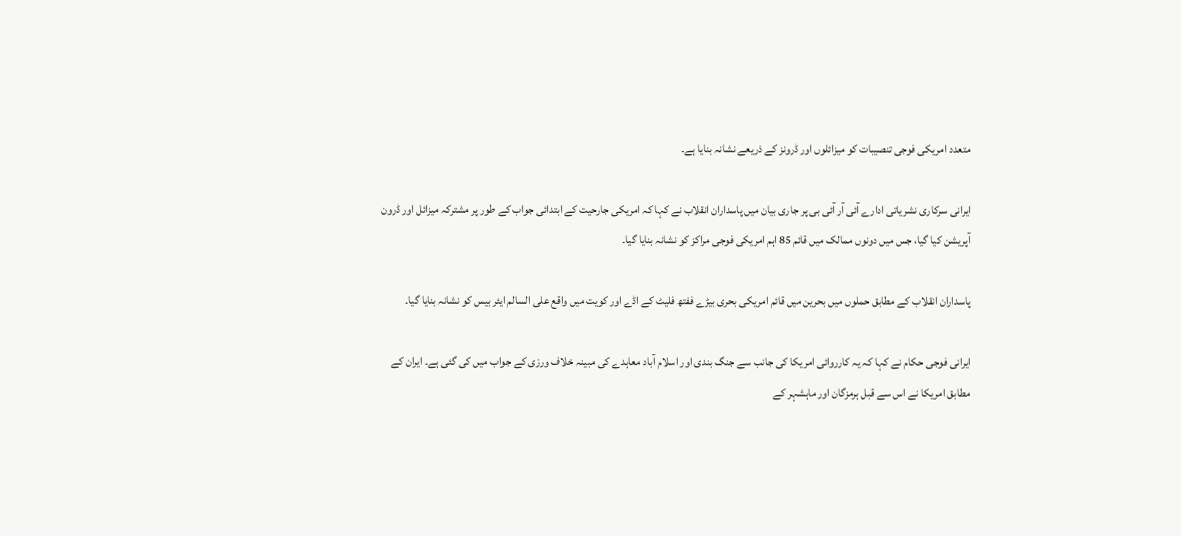متعدد امریکی فوجی تنصیبات کو میزائلوں اور ڈرونز کے ذریعے نشانہ بنایا ہے۔

ایرانی سرکاری نشریاتی ادارے آئی آر آئی بی پر جاری بیان میں پاسداران انقلاب نے کہا کہ امریکی جارحیت کے ابتدائی جواب کے طور پر مشترکہ میزائل اور ڈرون آپریشن کیا گیا، جس میں دونوں ممالک میں قائم 85 اہم امریکی فوجی مراکز کو نشانہ بنایا گیا۔

پاسداران انقلاب کے مطابق حملوں میں بحرین میں قائم امریکی بحری بیڑے ففتھ فلیٹ کے اڈے اور کویت میں واقع علی السالم ایئر بیس کو نشانہ بنایا گیا۔

ایرانی فوجی حکام نے کہا کہ یہ کارروائی امریکا کی جانب سے جنگ بندی اور اسلام آباد معاہدے کی مبینہ خلاف ورزی کے جواب میں کی گئی ہے۔ ایران کے مطابق امریکا نے اس سے قبل ہرمزگان اور ماہشہر کے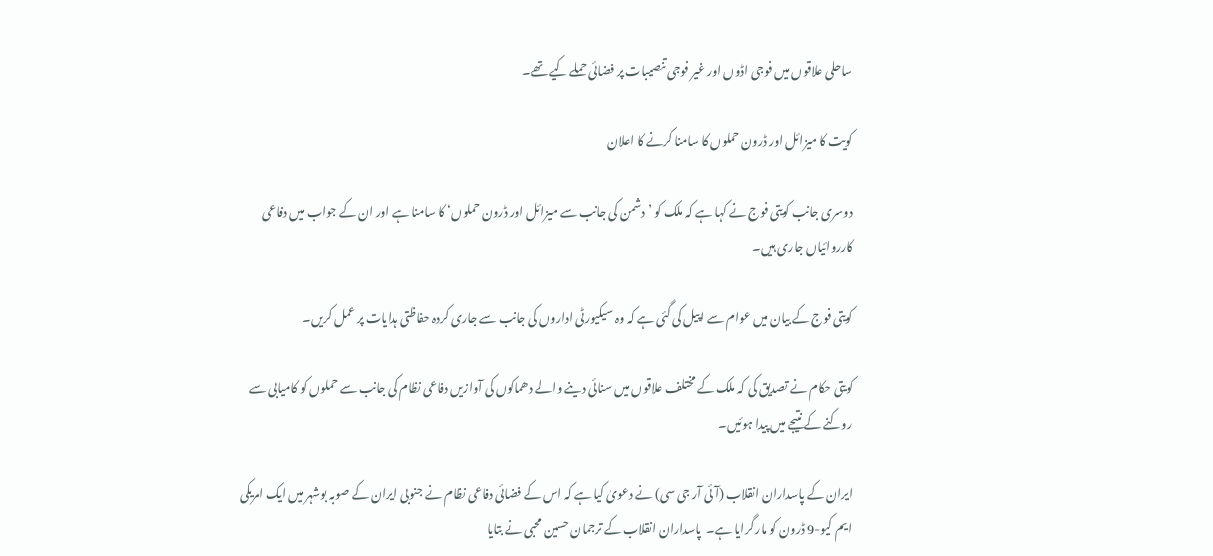ساحلی علاقوں میں فوجی اڈوں اور غیر فوجی تنصیبات پر فضائی حملے کیے تھے۔

کویت کا میزائل اور ڈرون حملوں کا سامنا کرنے کا اعلان

دوسری جانب کویتی فوج نے کہا ہے کہ ملک کو ’دشمن کی جانب سے میزائل اور ڈرون حملوں‘ کا سامنا ہے اور ان کے جواب میں دفاعی کارروائیاں جاری ہیں۔

کویتی فوج کے بیان میں عوام سے اپیل کی گئی ہے کہ وہ سیکیورٹی اداروں کی جانب سے جاری کردہ حفاظتی ہدایات پر عمل کریں۔

کویتی حکام نے تصدیق کی کہ ملک کے مختلف علاقوں میں سنائی دینے والے دھماکوں کی آوازیں دفاعی نظام کی جانب سے حملوں کو کامیابی سے روکنے کے نتیجے میں پیدا ہوئیں۔

ایران کے پاسداران انقلاب (آئی آر جی سی) نے دعویٰ کیا ہے کہ اس کے فضائی دفاعی نظام نے جنوبی ایران کے صوبہ بوشہر میں ایک امریکی ایم کیو-9 ڈرون کو مار گرایا ہے۔  پاسداران انقلاب کے ترجمان حسین محبی نے بتایا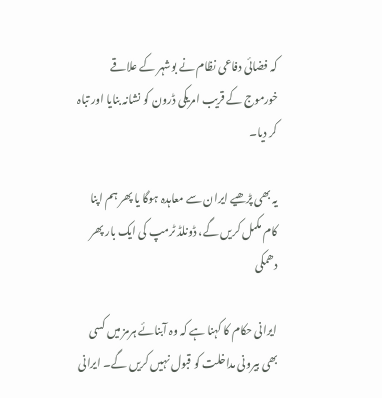کہ فضائی دفاعی نظام نے بوشہر کے علاقے خورموج کے قریب امریکی ڈرون کو نشانہ بنایا اور تباہ کر دیا۔

یہ بھی پڑھیے ایران سے معاہدہ ہوگا یا پھر ہم اپنا کام مکمل کریں گے، ڈونلڈ ٹرمپ کی ایک بار پھر دھمکی

ایرانی حکام کا کہنا ہے کہ وہ آبنائے ہرمز میں کسی بھی بیرونی مداخلت کو قبول نہیں کریں گے۔ ایرانی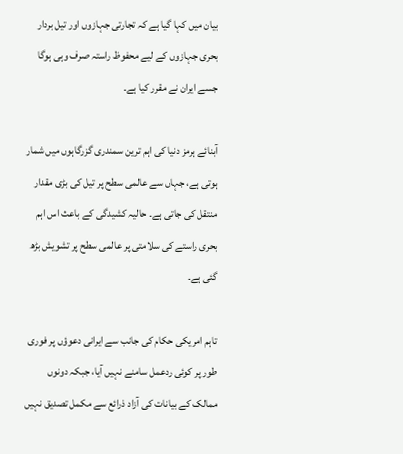بیان میں کہا گیا ہے کہ تجارتی جہازوں اور تیل بردار بحری جہازوں کے لیے محفوظ راستہ صرف وہی ہوگا جسے ایران نے مقرر کیا ہے۔

آبنائے ہرمز دنیا کی اہم ترین سمندری گزرگاہوں میں شمار ہوتی ہے، جہاں سے عالمی سطح پر تیل کی بڑی مقدار منتقل کی جاتی ہے۔ حالیہ کشیدگی کے باعث اس اہم بحری راستے کی سلامتی پر عالمی سطح پر تشویش بڑھ گئی ہے۔

تاہم امریکی حکام کی جانب سے ایرانی دعوؤں پر فوری طور پر کوئی ردعمل سامنے نہیں آیا، جبکہ دونوں ممالک کے بیانات کی آزاد ذرائع سے مکمل تصدیق نہیں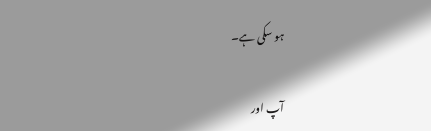ہو سکی ہے۔

آپ اور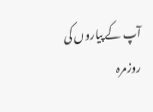آپ کے پیاروں کی روزمرہ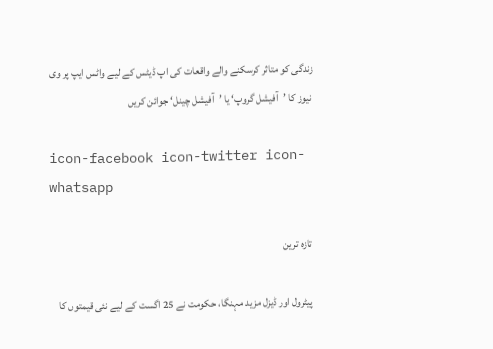زندگی کو متاثر کرسکنے والے واقعات کی اپ ڈیٹس کے لیے واٹس ایپ پر وی نیوز کا ’آفیشل گروپ‘ یا ’آفیشل چینل‘ جوائن کریں

icon-facebook icon-twitter icon-whatsapp

تازہ ترین

پیٹرول اور ڈیزل مزید مہنگا، حکومت نے 25 اگست کے لیے نئی قیمتوں کا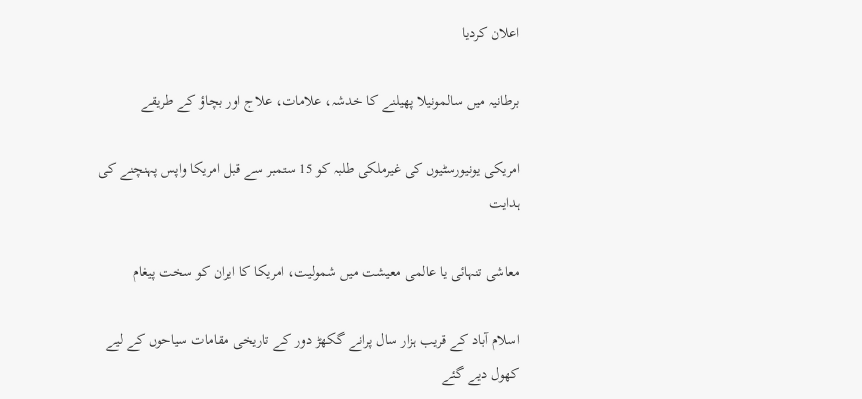اعلان کردیا

برطانیہ میں سالمونیلا پھیلنے کا خدشہ، علامات، علاج اور بچاؤ کے طریقے

امریکی یونیورسٹیوں کی غیرملکی طلبہ کو 15 ستمبر سے قبل امریکا واپس پہنچنے کی ہدایت

معاشی تنہائی یا عالمی معیشت میں شمولیت، امریکا کا ایران کو سخت پیغام

اسلام آباد کے قریب ہزار سال پرانے گکھڑ دور کے تاریخی مقامات سیاحوں کے لیے کھول دیے گئے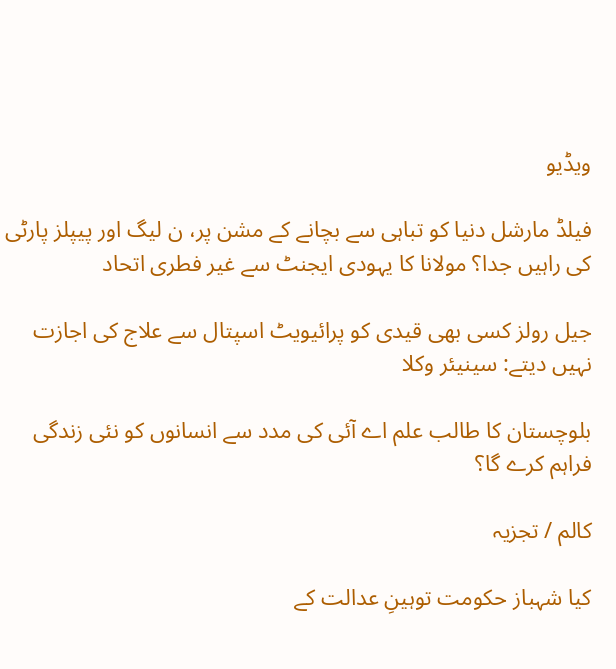ویڈیو

فیلڈ مارشل دنیا کو تباہی سے بچانے کے مشن پر، ن لیگ اور پیپلز پارٹی کی راہیں جدا؟ مولانا کا یہودی ایجنٹ سے غیر فطری اتحاد

جیل رولز کسی بھی قیدی کو پرائیویٹ اسپتال سے علاج کی اجازت نہیں دیتے: سینیئر وکلا

بلوچستان کا طالب علم اے آئی کی مدد سے انسانوں کو نئی زندگی فراہم کرے گا؟

کالم / تجزیہ

کیا شہباز حکومت توہینِ عدالت کے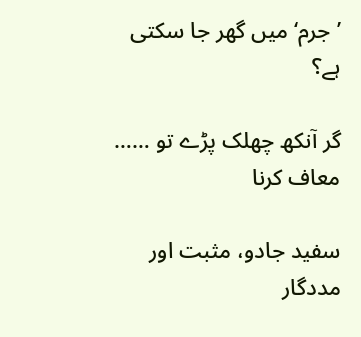’جرم‘ میں گھر جا سکتی ہے؟

گر آنکھ چھلک پڑے تو …… معاف کرنا

سفید جادو، مثبت اور مددگار